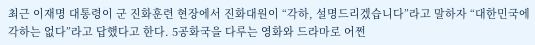최근 이재명 대통령이 군 진화훈련 현장에서 진화대원이 “각하, 설명드리겠습니다”라고 말하자 “대한민국에 각하는 없다”라고 답했다고 한다. 5공화국을 다루는 영화와 드라마로 어쩐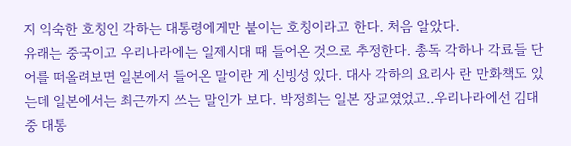지 익숙한 호칭인 각하는 대통령에게만 붙이는 호칭이라고 한다. 처음 알았다.
유래는 중국이고 우리나라에는 일제시대 때 들어온 것으로 추정한다. 총독 각하나 각료들 단어를 떠올려보면 일본에서 들어온 말이란 게 신빙성 있다. 대사 각하의 요리사 란 만화책도 있는데 일본에서는 최근까지 쓰는 말인가 보다. 박정희는 일본 장교였었고..우리나라에선 김대중 대통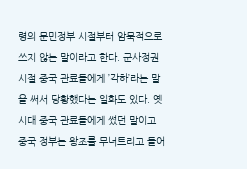령의 문민정부 시절부터 암묵적으로 쓰지 않는 말이라고 한다. 군사정권 시절 중국 관료들에게 ’각하’라는 말을 써서 당황했다는 일화도 있다. 옛시대 중국 관료들에게 썼던 말이고 중국 정부는 왕조를 무너트리고 들어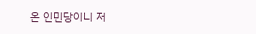온 인민당이니 저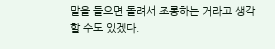말을 들으면 돌려서 조롱하는 거라고 생각할 수도 있겠다.